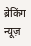ब्रेकिंग न्यूज़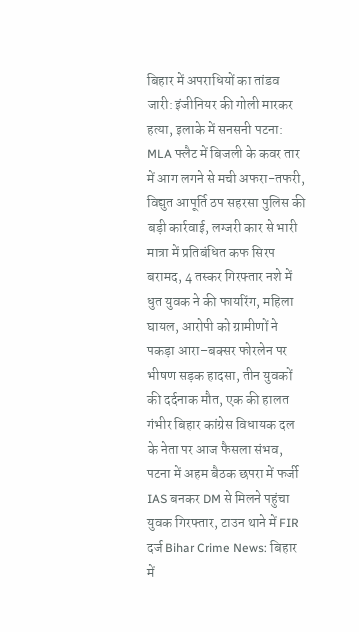बिहार में अपराधियों का तांडव जारी: इंजीनियर की गोली मारकर हत्या, इलाके में सनसनी पटना: MLA फ्लैट में बिजली के कवर तार में आग लगने से मची अफरा-तफरी, विद्युत आपूर्ति ठप सहरसा पुलिस की बड़ी कार्रवाई, लग्जरी कार से भारी मात्रा में प्रतिबंधित कफ सिरप बरामद, 4 तस्कर गिरफ्तार नशे में धुत युवक ने की फायरिंग, महिला घायल, आरोपी को ग्रामीणों ने पकड़ा आरा–बक्सर फोरलेन पर भीषण सड़क हादसा, तीन युवकों की दर्दनाक मौत, एक की हालत गंभीर बिहार कांग्रेस विधायक दल के नेता पर आज फैसला संभव, पटना में अहम बैठक छपरा में फर्जी IAS बनकर DM से मिलने पहुंचा युवक गिरफ्तार, टाउन थाने में FIR दर्ज Bihar Crime News: बिहार में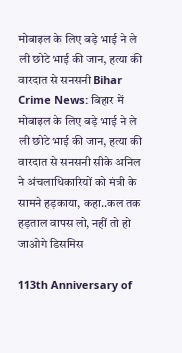मोबाइल के लिए बड़े भाई ने ले ली छोटे भाई की जान, हत्या की वारदात से सनसनी Bihar Crime News: बिहार में मोबाइल के लिए बड़े भाई ने ले ली छोटे भाई की जान, हत्या की वारदात से सनसनी सीके अनिल ने अंचलाधिकारियों को मंत्री के सामने हड़काया, कहा..कल तक हड़ताल वापस लो, नहीं तो हो जाओगे डिसमिस

113th Anniversary of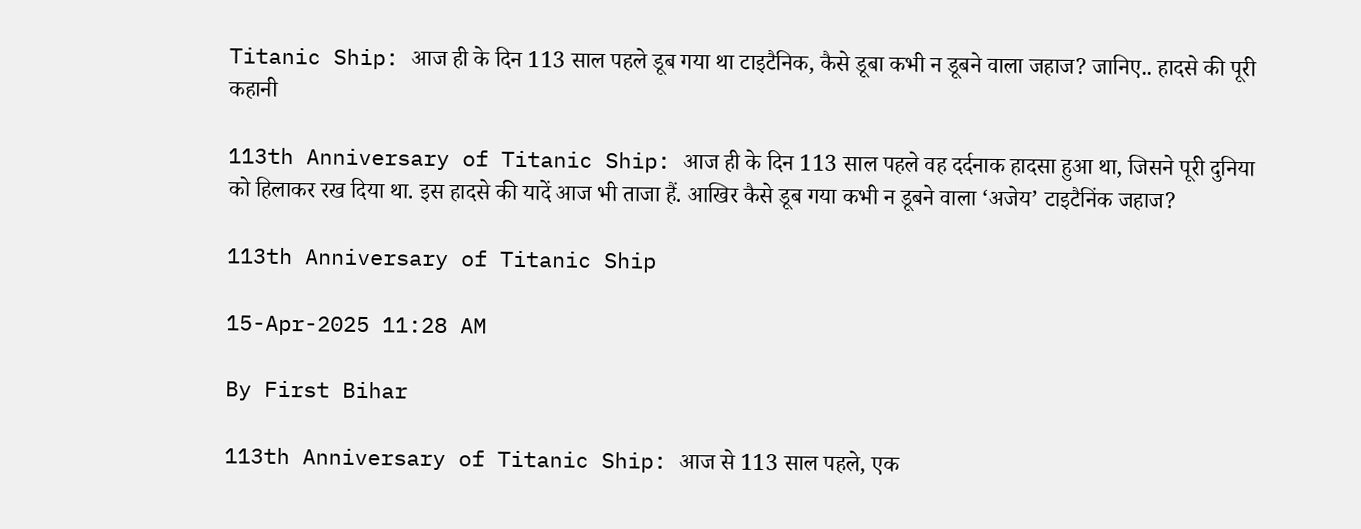Titanic Ship: आज ही के दिन 113 साल पहले डूब गया था टाइटैनिक, कैसे डूबा कभी न डूबने वाला जहाज? जानिए.. हादसे की पूरी कहानी

113th Anniversary of Titanic Ship: आज ही के दिन 113 साल पहले वह दर्दनाक हादसा हुआ था, जिसने पूरी दुनिया को हिलाकर रख दिया था. इस हादसे की यादें आज भी ताजा हैं. आखिर कैसे डूब गया कभी न डूबने वाला ‘अजेय’ टाइटैनिंक जहाज?

113th Anniversary of Titanic Ship

15-Apr-2025 11:28 AM

By First Bihar

113th Anniversary of Titanic Ship: आज से 113 साल पहले, एक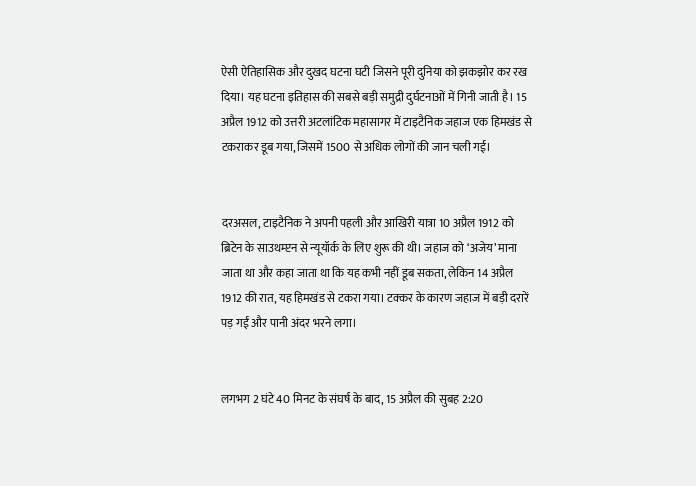ऐसी ऐतिहासिक और दुखद घटना घटी जिसने पूरी दुनिया को झकझोर कर रख दिया। यह घटना इतिहास की सबसे बड़ी समुद्री दुर्घटनाओं में गिनी जाती है। 15 अप्रैल 1912 को उत्तरी अटलांटिक महासागर में टाइटैनिक जहाज एक हिमखंड से टकराकर डूब गया, जिसमें 1500 से अधिक लोगों की जान चली गई।


दरअसल, टाइटैनिक ने अपनी पहली और आखिरी यात्रा 10 अप्रैल 1912 को ब्रिटेन के साउथम्प्टन से न्यूयॉर्क के लिए शुरू की थी। जहाज को ‘अजेय’ माना जाता था और कहा जाता था कि यह कभी नहीं डूब सकता, लेकिन 14 अप्रैल 1912 की रात, यह हिमखंड से टकरा गया। टक्कर के कारण जहाज में बड़ी दरारें पड़ गईं और पानी अंदर भरने लगा।


लगभग 2 घंटे 40 मिनट के संघर्ष के बाद, 15 अप्रैल की सुबह 2:20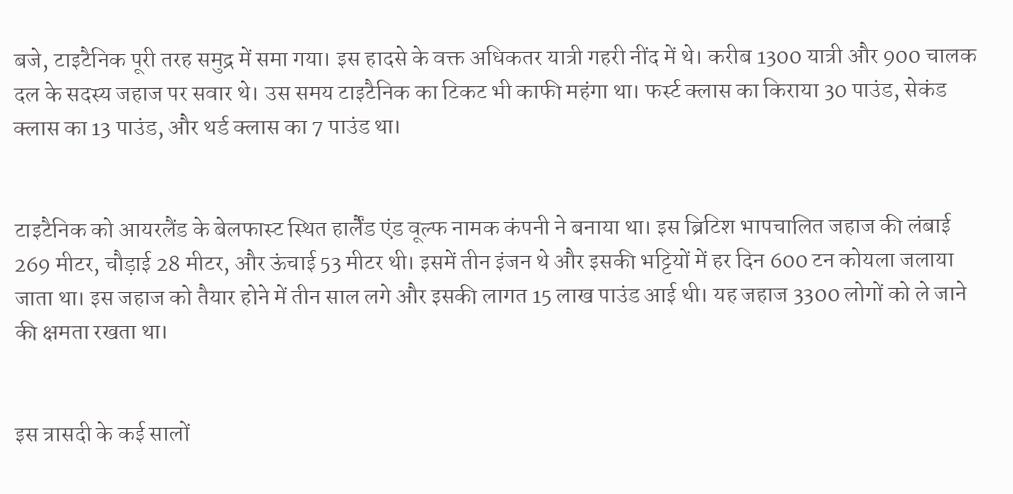बजे, टाइटैनिक पूरी तरह समुद्र में समा गया। इस हादसे के वक्त अधिकतर यात्री गहरी नींद में थे। करीब 1300 यात्री और 900 चालक दल के सदस्य जहाज पर सवार थे। उस समय टाइटैनिक का टिकट भी काफी महंगा था। फर्स्ट क्लास का किराया 30 पाउंड, सेकंड क्लास का 13 पाउंड, और थर्ड क्लास का 7 पाउंड था।


टाइटैनिक को आयरलैंड के बेलफास्ट स्थित हार्लैंड एंड वूल्फ नामक कंपनी ने बनाया था। इस ब्रिटिश भापचालित जहाज की लंबाई 269 मीटर, चौड़ाई 28 मीटर, और ऊंचाई 53 मीटर थी। इसमें तीन इंजन थे और इसकी भट्टियों में हर दिन 600 टन कोयला जलाया जाता था। इस जहाज को तैयार होने में तीन साल लगे और इसकी लागत 15 लाख पाउंड आई थी। यह जहाज 3300 लोगों को ले जाने की क्षमता रखता था।


इस त्रासदी के कई सालों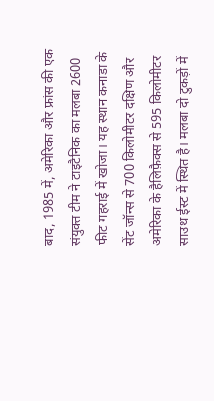बाद, 1985 में, अमेरिका और फ्रांस की एक संयुक्त टीम ने टाइटैनिक का मलबा 2600 फीट गहराई में खोजा। यह स्थान कनाडा के सेंट जॉन्स से 700 किलोमीटर दक्षिण और अमेरिका के हैलिफ़ैक्स से 595 किलोमीटर साउथ ईस्ट में स्थित है। मलबा दो टुकड़ों में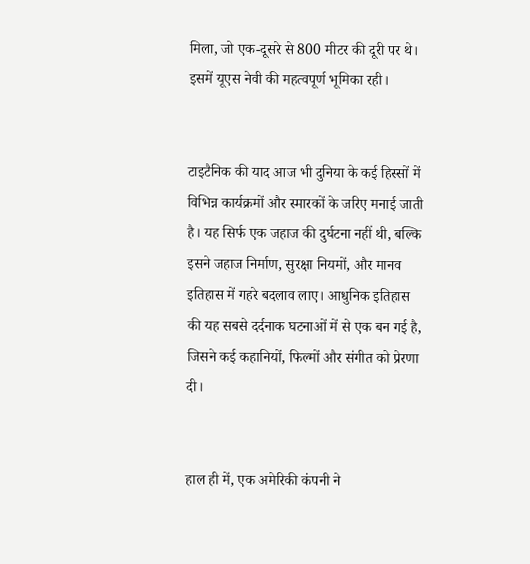मिला, जो एक-दूसरे से 800 मीटर की दूरी पर थे। इसमें यूएस नेवी की महत्वपूर्ण भूमिका रही।


टाइटैनिक की याद आज भी दुनिया के कई हिस्सों में विभिन्न कार्यक्रमों और स्मारकों के जरिए मनाई जाती है। यह सिर्फ एक जहाज की दुर्घटना नहीं थी, बल्कि इसने जहाज निर्माण, सुरक्षा नियमों, और मानव इतिहास में गहरे बदलाव लाए। आधुनिक इतिहास की यह सबसे दर्दनाक घटनाओं में से एक बन गई है, जिसने कई कहानियों, फिल्मों और संगीत को प्रेरणा दी।


हाल ही में, एक अमेरिकी कंपनी ने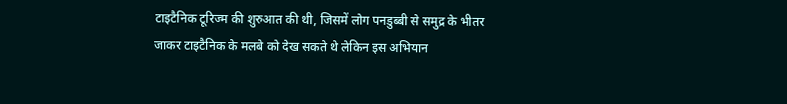टाइटैनिक टूरिज्म की शुरुआत की थी, जिसमें लोग पनडुब्बी से समुद्र के भीतर जाकर टाइटैनिक के मलबे को देख सकते थे लेकिन इस अभियान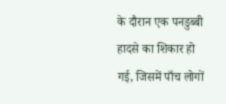के दौरान एक पनडुब्बी हादसे का शिकार हो गई, जिसमें पाँच लोगों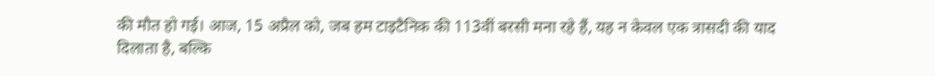की मौत हो गई। आज, 15 अप्रैल को, जब हम टाइटैनिक की 113वीं बरसी मना रहे हैं, यह न केवल एक त्रासदी की याद दिलाता है, बल्कि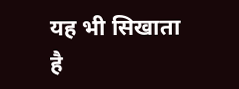यह भी सिखाता है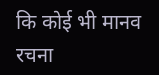कि कोई भी मानव रचना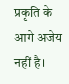प्रकृति के आगे अजेय नहीं है।